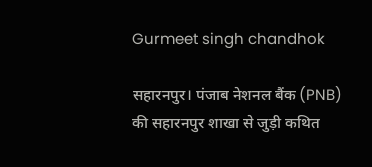Gurmeet singh chandhok

सहारनपुर। पंजाब नेशनल बैंक (PNB) की सहारनपुर शाखा से जुड़ी कथित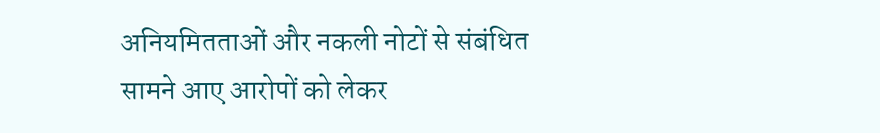अनियमितताओं और नकली नोटों से संबंधित सामने आए आरोपों को लेकर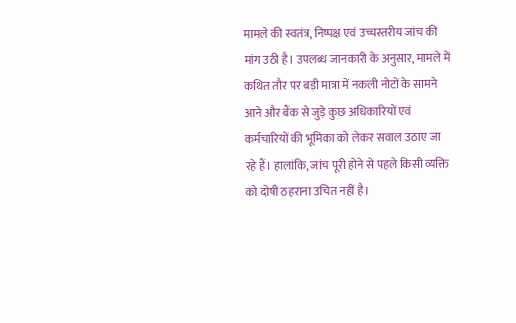मामले की स्वतंत्र, निष्पक्ष एवं उच्चस्तरीय जांच की मांग उठी है। उपलब्ध जानकारी के अनुसार, मामले में कथित तौर पर बड़ी मात्रा में नकली नोटों के सामने आने और बैंक से जुड़े कुछ अधिकारियों एवं कर्मचारियों की भूमिका को लेकर सवाल उठाए जा रहे हैं। हालांकि, जांच पूरी होने से पहले किसी व्यक्ति को दोषी ठहराना उचित नहीं है।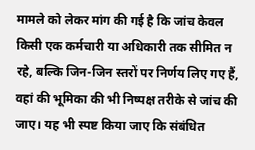मामले को लेकर मांग की गई है कि जांच केवल किसी एक कर्मचारी या अधिकारी तक सीमित न रहे, बल्कि जिन-जिन स्तरों पर निर्णय लिए गए हैं, वहां की भूमिका की भी निष्पक्ष तरीके से जांच की जाए। यह भी स्पष्ट किया जाए कि संबंधित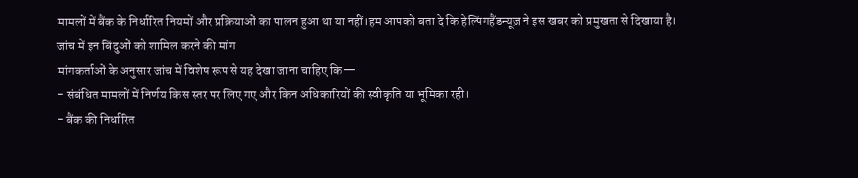मामलों में बैंक के निर्धारित नियमों और प्रक्रियाओं का पालन हुआ था या नहीं।हम आपको बता दे कि हेल्पिंगहैंडन्यूज़ ने इस खबर को प्रमुखता से दिखाया है।
जांच में इन बिंदुओं को शामिल करने की मांग
मांगकर्ताओं के अनुसार जांच में विशेष रूप से यह देखा जाना चाहिए कि—
- संबंधित मामलों में निर्णय किस स्तर पर लिए गए और किन अधिकारियों की स्वीकृति या भूमिका रही।
- बैंक की निर्धारित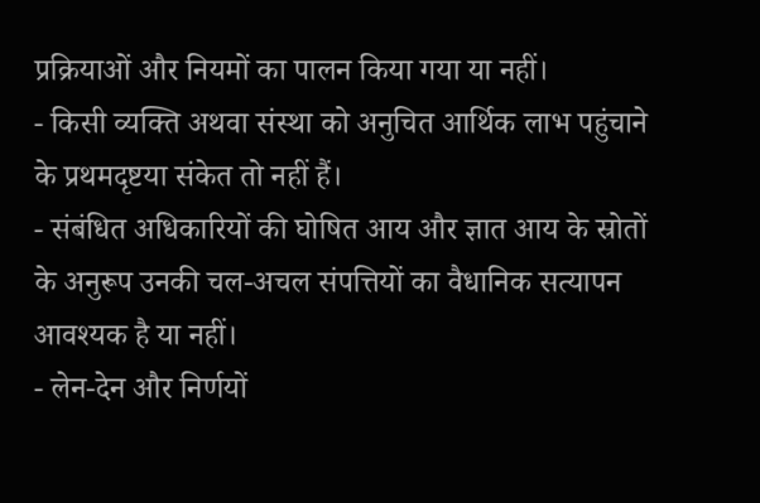प्रक्रियाओं और नियमों का पालन किया गया या नहीं।
- किसी व्यक्ति अथवा संस्था को अनुचित आर्थिक लाभ पहुंचाने के प्रथमदृष्टया संकेत तो नहीं हैं।
- संबंधित अधिकारियों की घोषित आय और ज्ञात आय के स्रोतों के अनुरूप उनकी चल-अचल संपत्तियों का वैधानिक सत्यापन आवश्यक है या नहीं।
- लेन-देन और निर्णयों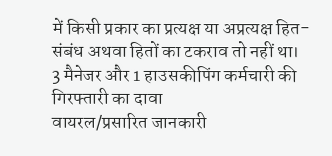में किसी प्रकार का प्रत्यक्ष या अप्रत्यक्ष हित-संबंध अथवा हितों का टकराव तो नहीं था।
3 मैनेजर और 1 हाउसकीपिंग कर्मचारी की गिरफ्तारी का दावा
वायरल/प्रसारित जानकारी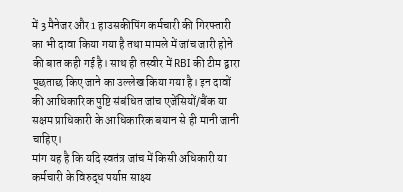में 3 मैनेजर और 1 हाउसकीपिंग कर्मचारी की गिरफ्तारी का भी दावा किया गया है तथा मामले में जांच जारी होने की बात कही गई है। साथ ही तस्वीर में RBI की टीम द्वारा पूछताछ किए जाने का उल्लेख किया गया है। इन दावों की आधिकारिक पुष्टि संबंधित जांच एजेंसियों/बैंक या सक्षम प्राधिकारी के आधिकारिक बयान से ही मानी जानी चाहिए।
मांग यह है कि यदि स्वतंत्र जांच में किसी अधिकारी या कर्मचारी के विरुद्ध पर्याप्त साक्ष्य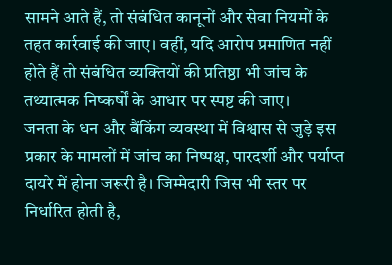सामने आते हैं, तो संबंधित कानूनों और सेवा नियमों के तहत कार्रवाई की जाए। वहीं, यदि आरोप प्रमाणित नहीं होते हैं तो संबंधित व्यक्तियों की प्रतिष्ठा भी जांच के तथ्यात्मक निष्कर्षों के आधार पर स्पष्ट की जाए।
जनता के धन और बैंकिंग व्यवस्था में विश्वास से जुड़े इस प्रकार के मामलों में जांच का निष्पक्ष, पारदर्शी और पर्याप्त दायरे में होना जरूरी है। जिम्मेदारी जिस भी स्तर पर निर्धारित होती है,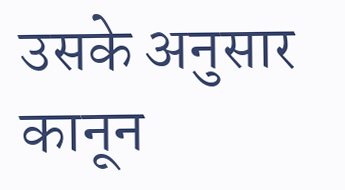उसके अनुसार कानून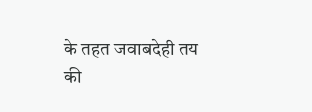के तहत जवाबदेही तय की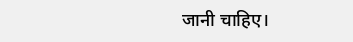जानी चाहिए।